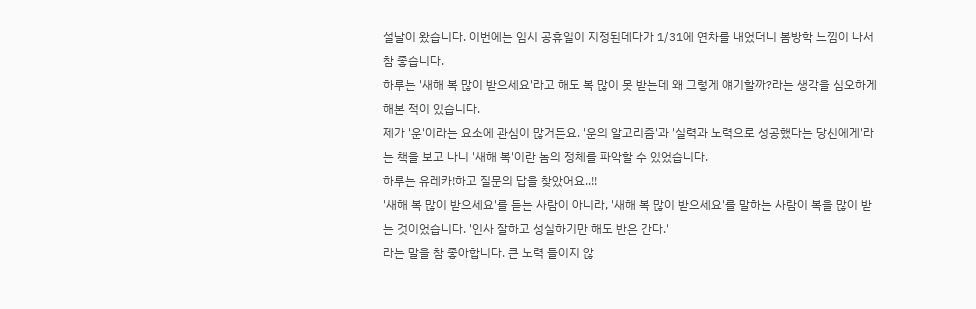설날이 왔습니다. 이번에는 임시 공휴일이 지정된데다가 1/31에 연차를 내었더니 봄방학 느낌이 나서 참 좋습니다.
하루는 '새해 복 많이 받으세요'라고 해도 복 많이 못 받는데 왜 그렇게 얘기할까?라는 생각을 심오하게 해본 적이 있습니다.
제가 '운'이라는 요소에 관심이 많거든요. '운의 알고리즘'과 '실력과 노력으로 성공했다는 당신에게'라는 책을 보고 나니 '새해 복'이란 놈의 정체를 파악할 수 있었습니다.
하루는 유레카!하고 질문의 답을 찾았어요..!!
'새해 복 많이 받으세요'를 듣는 사람이 아니라, '새해 복 많이 받으세요'를 말하는 사람이 복을 많이 받는 것이었습니다. '인사 잘하고 성실하기만 해도 반은 간다.'
라는 말을 참 좋아합니다. 큰 노력 들이지 않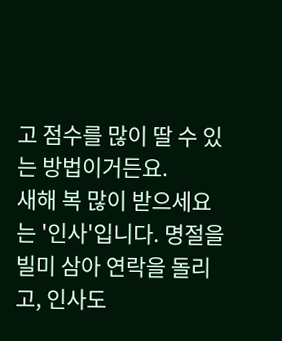고 점수를 많이 딸 수 있는 방법이거든요.
새해 복 많이 받으세요는 '인사'입니다. 명절을 빌미 삼아 연락을 돌리고, 인사도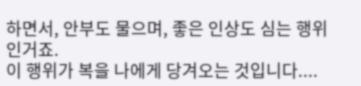하면서, 안부도 물으며, 좋은 인상도 심는 행위인거죠.
이 행위가 복을 나에게 당겨오는 것입니다....